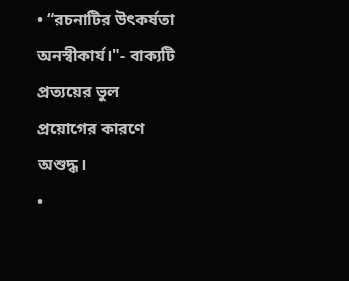• “রচনাটির উৎকর্ষতা অনস্বীকার্য।"- বাক্যটি প্রত্যয়ের ভুল প্রয়োগের কারণে অশুদ্ধ।
•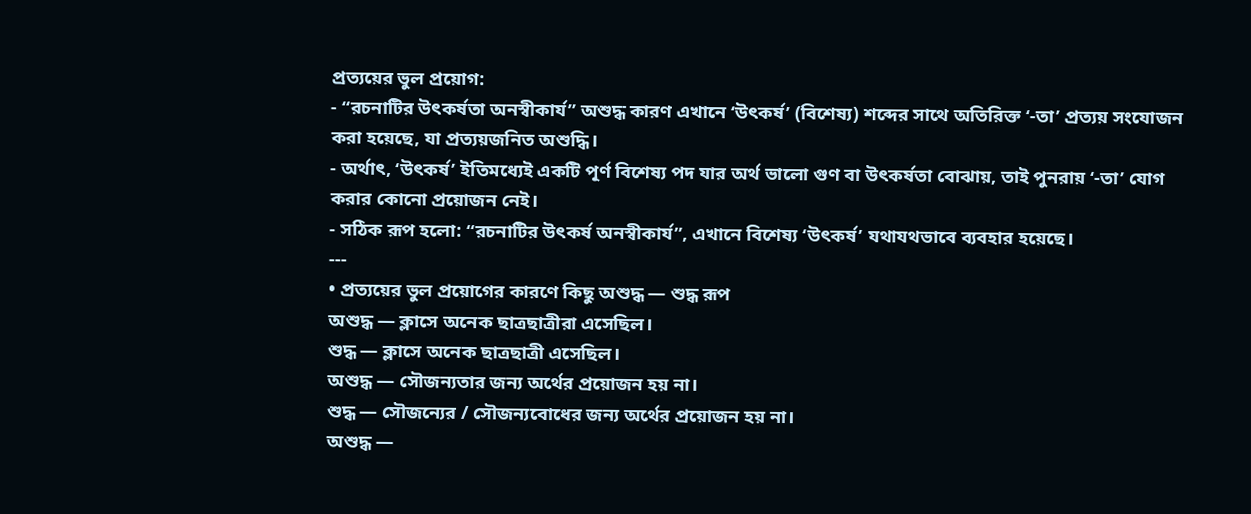প্রত্যয়ের ভুল প্রয়োগ:
- “রচনাটির উৎকর্ষতা অনস্বীকার্য” অশুদ্ধ কারণ এখানে ‘উৎকর্ষ’ (বিশেষ্য) শব্দের সাথে অতিরিক্ত ‘-তা’ প্রত্যয় সংযোজন করা হয়েছে, যা প্রত্যয়জনিত অশুদ্ধি।
- অর্থাৎ, ‘উৎকর্ষ’ ইতিমধ্যেই একটি পূর্ণ বিশেষ্য পদ যার অর্থ ভালো গুণ বা উৎকর্ষতা বোঝায়, তাই পুনরায় ‘-তা’ যোগ করার কোনো প্রয়োজন নেই।
- সঠিক রূপ হলো: “রচনাটির উৎকর্ষ অনস্বীকার্য”, এখানে বিশেষ্য ‘উৎকর্ষ’ যথাযথভাবে ব্যবহার হয়েছে।
---
• প্রত্যয়ের ভুল প্রয়োগের কারণে কিছু অশুদ্ধ — শুদ্ধ রূপ
অশুদ্ধ — ক্লাসে অনেক ছাত্রছাত্রীরা এসেছিল।
শুদ্ধ — ক্লাসে অনেক ছাত্রছাত্রী এসেছিল।
অশুদ্ধ — সৌজন্যতার জন্য অর্থের প্রয়োজন হয় না।
শুদ্ধ — সৌজন্যের / সৌজন্যবোধের জন্য অর্থের প্রয়োজন হয় না।
অশুদ্ধ —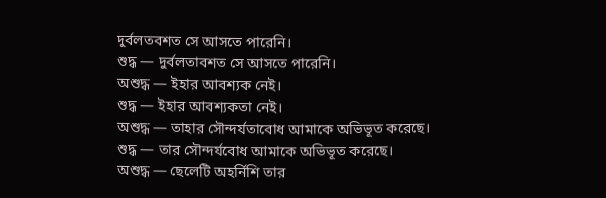দুর্বলতবশত সে আসতে পারেনি।
শুদ্ধ — দুর্বলতাবশত সে আসতে পারেনি।
অশুদ্ধ — ইহার আবশ্যক নেই।
শুদ্ধ — ইহার আবশ্যকতা নেই।
অশুদ্ধ — তাহার সৌন্দর্যতাবোধ আমাকে অভিভূত করেছে।
শুদ্ধ — তার সৌন্দর্যবোধ আমাকে অভিভূত করেছে।
অশুদ্ধ — ছেলেটি অহর্নিশি তার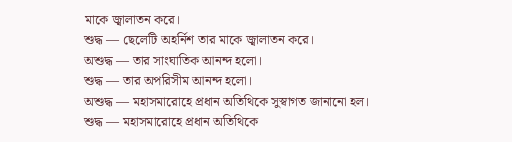মাকে জ্বালাতন করে।
শুদ্ধ — ছেলেটি অহর্নিশ তার মাকে জ্বালাতন করে।
অশুদ্ধ — তার সাংঘাতিক আনন্দ হলো।
শুদ্ধ — তার অপরিসীম আনন্দ হলো।
অশুদ্ধ — মহাসমারোহে প্রধান অতিথিকে সুস্বাগত জানানো হল।
শুদ্ধ — মহাসমারোহে প্রধান অতিথিকে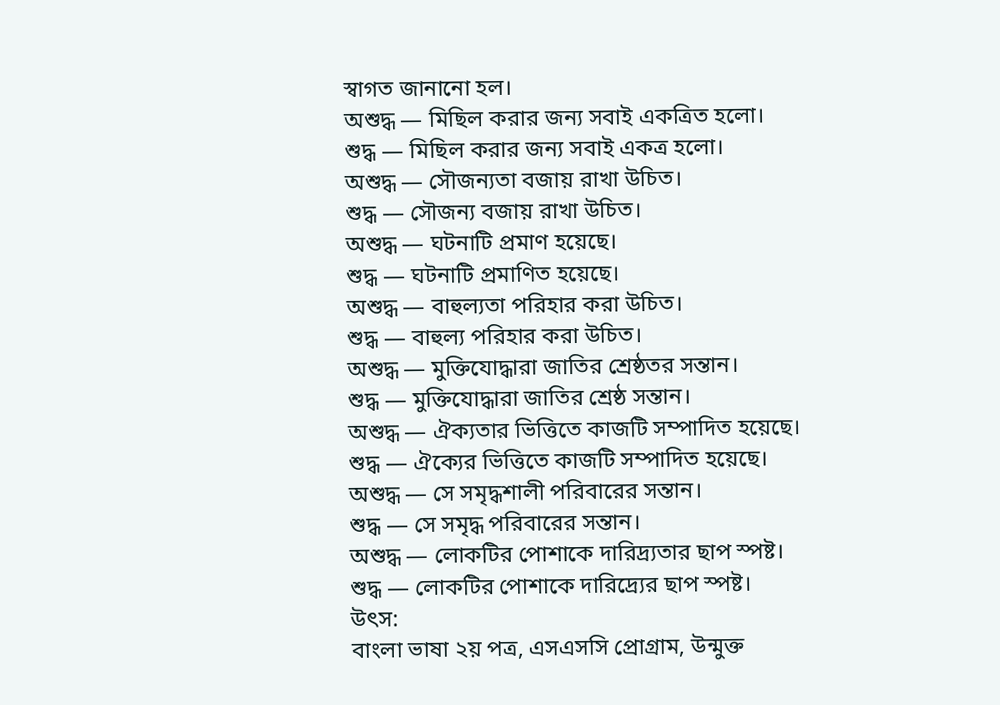স্বাগত জানানো হল।
অশুদ্ধ — মিছিল করার জন্য সবাই একত্রিত হলো।
শুদ্ধ — মিছিল করার জন্য সবাই একত্র হলো।
অশুদ্ধ — সৌজন্যতা বজায় রাখা উচিত।
শুদ্ধ — সৌজন্য বজায় রাখা উচিত।
অশুদ্ধ — ঘটনাটি প্রমাণ হয়েছে।
শুদ্ধ — ঘটনাটি প্রমাণিত হয়েছে।
অশুদ্ধ — বাহুল্যতা পরিহার করা উচিত।
শুদ্ধ — বাহুল্য পরিহার করা উচিত।
অশুদ্ধ — মুক্তিযোদ্ধারা জাতির শ্রেষ্ঠতর সন্তান।
শুদ্ধ — মুক্তিযোদ্ধারা জাতির শ্রেষ্ঠ সন্তান।
অশুদ্ধ — ঐক্যতার ভিত্তিতে কাজটি সম্পাদিত হয়েছে।
শুদ্ধ — ঐক্যের ভিত্তিতে কাজটি সম্পাদিত হয়েছে।
অশুদ্ধ — সে সমৃদ্ধশালী পরিবারের সন্তান।
শুদ্ধ — সে সমৃদ্ধ পরিবারের সন্তান।
অশুদ্ধ — লোকটির পোশাকে দারিদ্র্যতার ছাপ স্পষ্ট।
শুদ্ধ — লোকটির পোশাকে দারিদ্র্যের ছাপ স্পষ্ট।
উৎস:
বাংলা ভাষা ২য় পত্র, এসএসসি প্রোগ্রাম, উন্মুক্ত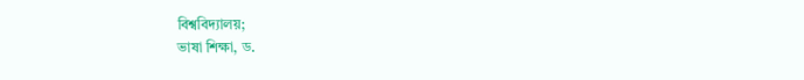বিশ্ববিদ্যালয়;
ভাষা শিক্ষা, ড.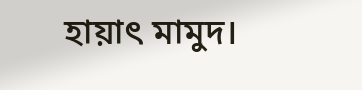হায়াৎ মামুদ।